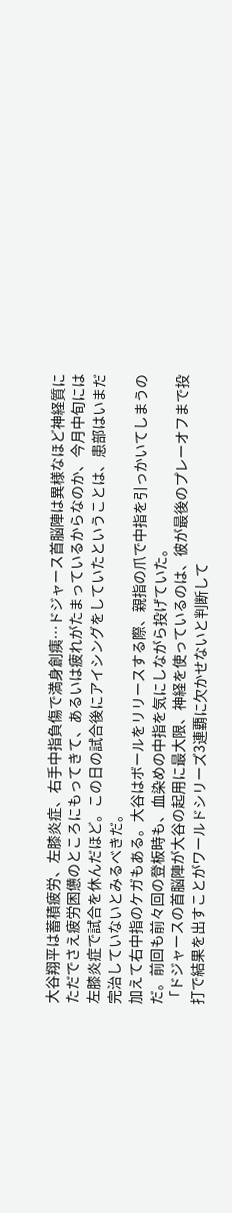大谷翔平は蓄積疲労、左膝炎症、右手中指負傷で満身創痍…ドジャース首脳陣は異様なほど神経質に
ただでさえ疲労困憊のところにもってきて、あるいは疲れがたまっているからなのか、今月中旬には左膝炎症で試合を休んだほど。この日の試合後にアイシングをしていたということは、患部はいまだ完治していないとみるべきだ。
加えて右中指のケガもある。大谷はボールをリリースする際、親指の爪で中指を引っかいてしまうのだ。前回も前々回の登板時も、血染めの中指を気にしながら投げていた。
「ドジャースの首脳陣が大谷の起用に最大限、神経を使っているのは、彼が最後のプレーオフまで投打で結果を出すことがワールドシリーズ3連覇に欠かせないと判断して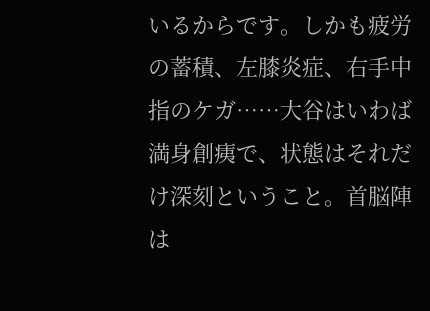いるからです。しかも疲労の蓄積、左膝炎症、右手中指のケガ……大谷はいわば満身創痍で、状態はそれだけ深刻ということ。首脳陣は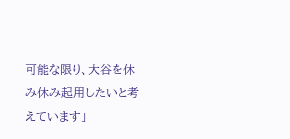可能な限り、大谷を休み休み起用したいと考えています」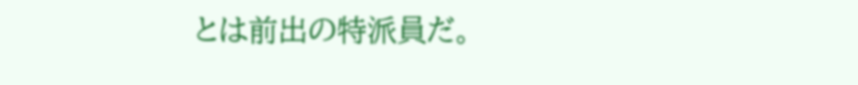とは前出の特派員だ。